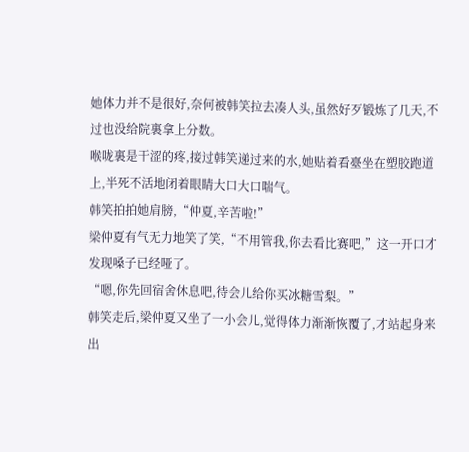她体力并不是很好,奈何被韩笑拉去凑人头,虽然好歹锻炼了几天,不过也没给院裏拿上分数。
喉咙裏是干涩的疼,接过韩笑递过来的水,她贴着看臺坐在塑胶跑道上,半死不活地闭着眼睛大口大口喘气。
韩笑拍拍她肩膀,“仲夏,辛苦啦!”
梁仲夏有气无力地笑了笑,“不用管我,你去看比赛吧,”这一开口才发现嗓子已经哑了。
“嗯,你先回宿舍休息吧,待会儿给你买冰糖雪梨。”
韩笑走后,梁仲夏又坐了一小会儿,觉得体力渐渐恢覆了,才站起身来出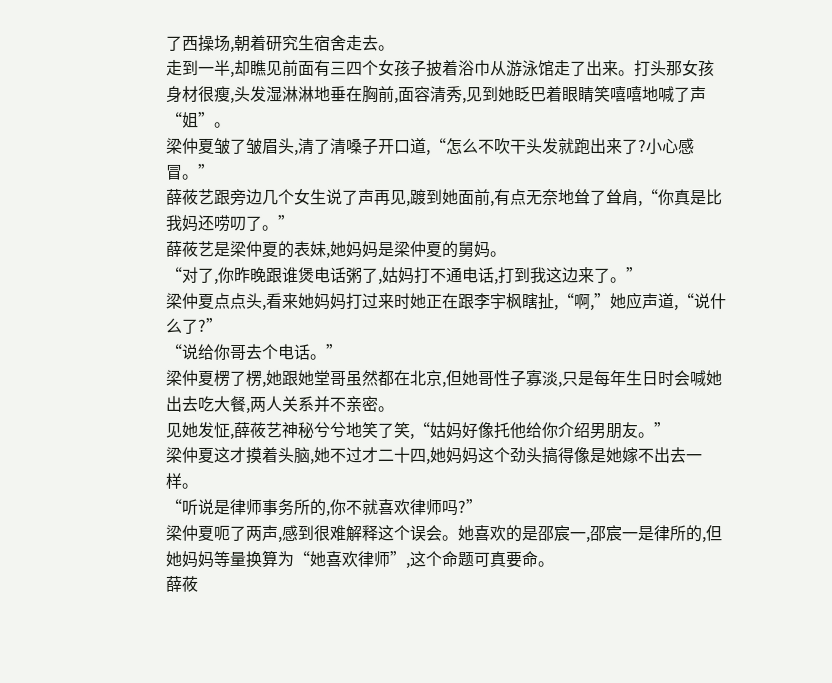了西操场,朝着研究生宿舍走去。
走到一半,却瞧见前面有三四个女孩子披着浴巾从游泳馆走了出来。打头那女孩身材很瘦,头发湿淋淋地垂在胸前,面容清秀,见到她眨巴着眼睛笑嘻嘻地喊了声“姐”。
梁仲夏皱了皱眉头,清了清嗓子开口道,“怎么不吹干头发就跑出来了?小心感冒。”
薛莜艺跟旁边几个女生说了声再见,踱到她面前,有点无奈地耸了耸肩,“你真是比我妈还唠叨了。”
薛莜艺是梁仲夏的表妹,她妈妈是梁仲夏的舅妈。
“对了,你昨晚跟谁煲电话粥了,姑妈打不通电话,打到我这边来了。”
梁仲夏点点头,看来她妈妈打过来时她正在跟李宇枫瞎扯,“啊,”她应声道,“说什么了?”
“说给你哥去个电话。”
梁仲夏楞了楞,她跟她堂哥虽然都在北京,但她哥性子寡淡,只是每年生日时会喊她出去吃大餐,两人关系并不亲密。
见她发怔,薛莜艺神秘兮兮地笑了笑,“姑妈好像托他给你介绍男朋友。”
梁仲夏这才摸着头脑,她不过才二十四,她妈妈这个劲头搞得像是她嫁不出去一样。
“听说是律师事务所的,你不就喜欢律师吗?”
梁仲夏呃了两声,感到很难解释这个误会。她喜欢的是邵宸一,邵宸一是律所的,但她妈妈等量换算为“她喜欢律师”,这个命题可真要命。
薛莜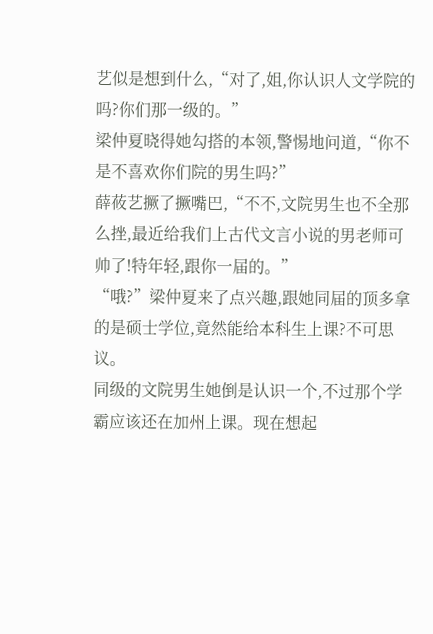艺似是想到什么,“对了,姐,你认识人文学院的吗?你们那一级的。”
梁仲夏晓得她勾搭的本领,警惕地问道,“你不是不喜欢你们院的男生吗?”
薛莜艺撅了撅嘴巴,“不不,文院男生也不全那么挫,最近给我们上古代文言小说的男老师可帅了!特年轻,跟你一届的。”
“哦?”梁仲夏来了点兴趣,跟她同届的顶多拿的是硕士学位,竟然能给本科生上课?不可思议。
同级的文院男生她倒是认识一个,不过那个学霸应该还在加州上课。现在想起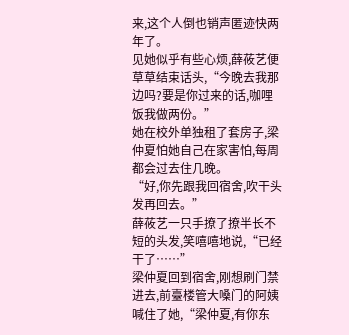来,这个人倒也销声匿迹快两年了。
见她似乎有些心烦,薛莜艺便草草结束话头,“今晚去我那边吗?要是你过来的话,咖哩饭我做两份。”
她在校外单独租了套房子,梁仲夏怕她自己在家害怕,每周都会过去住几晚。
“好,你先跟我回宿舍,吹干头发再回去。”
薛莜艺一只手撩了撩半长不短的头发,笑嘻嘻地说,“已经干了……”
梁仲夏回到宿舍,刚想刷门禁进去,前臺楼管大嗓门的阿姨喊住了她,“梁仲夏,有你东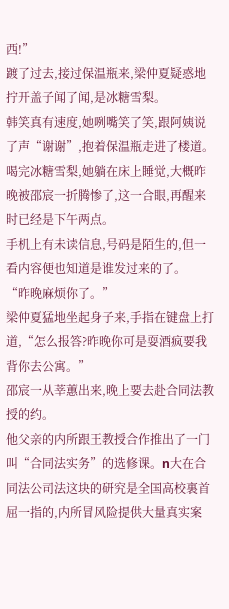西!”
踱了过去,接过保温瓶来,梁仲夏疑惑地拧开盖子闻了闻,是冰糖雪梨。
韩笑真有速度,她咧嘴笑了笑,跟阿姨说了声“谢谢”,抱着保温瓶走进了楼道。
喝完冰糖雪梨,她躺在床上睡觉,大概昨晚被邵宸一折腾惨了,这一合眼,再醒来时已经是下午两点。
手机上有未读信息,号码是陌生的,但一看内容便也知道是谁发过来的了。
“昨晚麻烦你了。”
梁仲夏猛地坐起身子来,手指在键盘上打道,“怎么报答?昨晚你可是耍酒疯要我背你去公寓。”
邵宸一从莘蕙出来,晚上要去赴合同法教授的约。
他父亲的内所跟王教授合作推出了一门叫“合同法实务”的选修课。n大在合同法公司法这块的研究是全国高校裏首屈一指的,内所冒风险提供大量真实案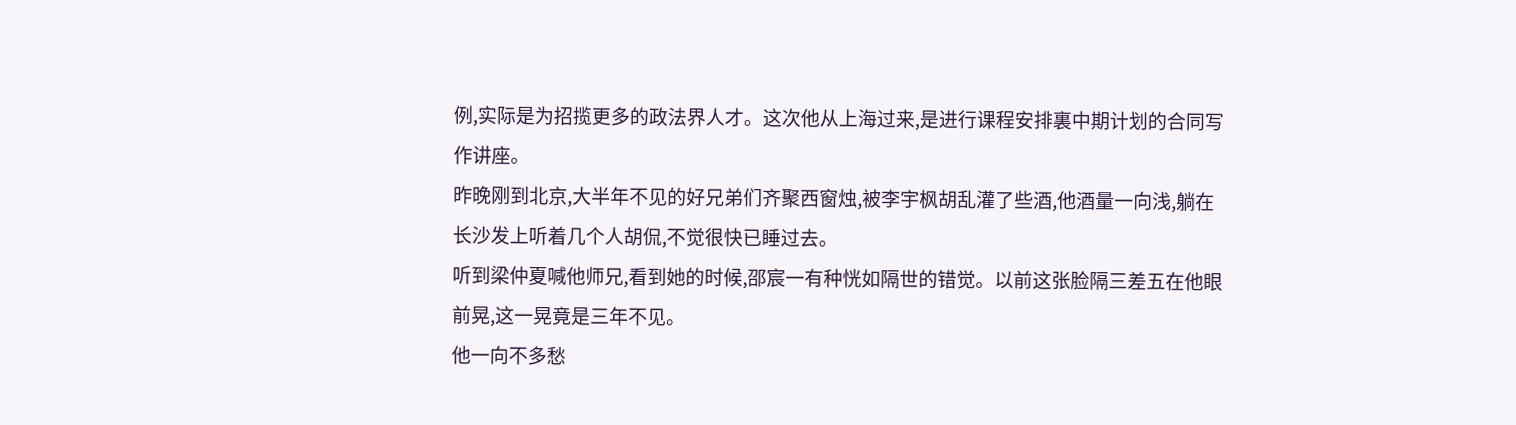例,实际是为招揽更多的政法界人才。这次他从上海过来,是进行课程安排裏中期计划的合同写作讲座。
昨晚刚到北京,大半年不见的好兄弟们齐聚西窗烛,被李宇枫胡乱灌了些酒,他酒量一向浅,躺在长沙发上听着几个人胡侃,不觉很快已睡过去。
听到梁仲夏喊他师兄,看到她的时候,邵宸一有种恍如隔世的错觉。以前这张脸隔三差五在他眼前晃,这一晃竟是三年不见。
他一向不多愁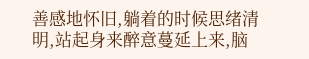善感地怀旧,躺着的时候思绪清明,站起身来醉意蔓延上来,脑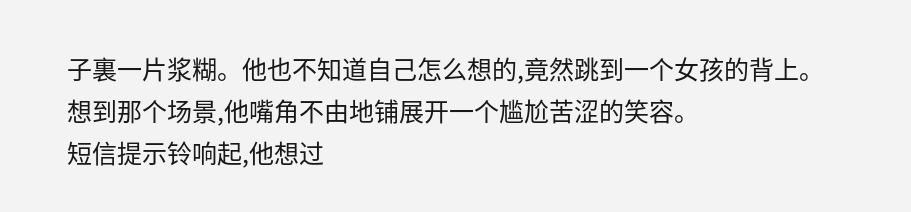子裏一片浆糊。他也不知道自己怎么想的,竟然跳到一个女孩的背上。
想到那个场景,他嘴角不由地铺展开一个尴尬苦涩的笑容。
短信提示铃响起,他想过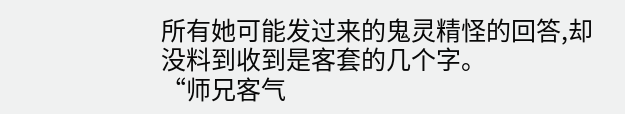所有她可能发过来的鬼灵精怪的回答,却没料到收到是客套的几个字。
“师兄客气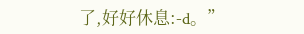了,好好休息:-d。”